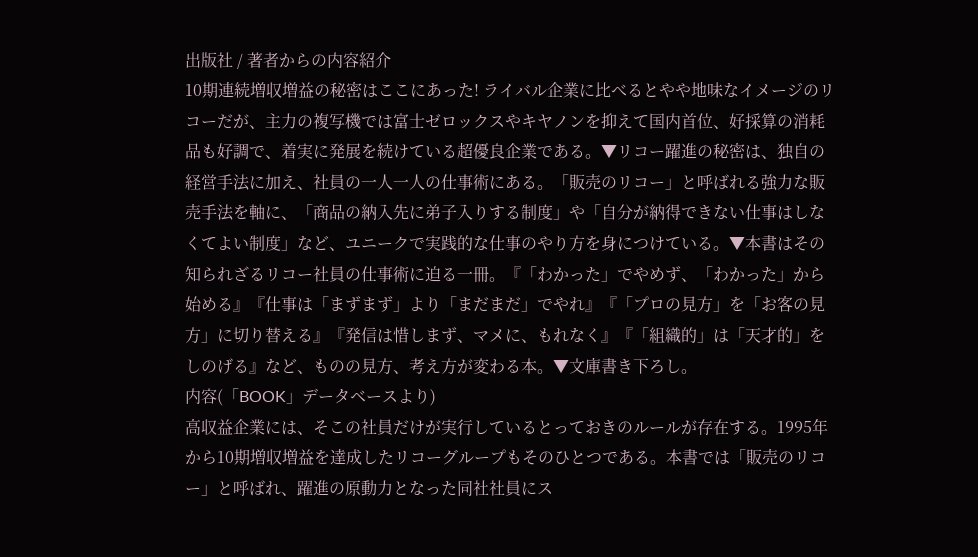出版社 / 著者からの内容紹介
10期連続増収増益の秘密はここにあった! ライバル企業に比べるとやや地味なイメージのリコーだが、主力の複写機では富士ゼロックスやキヤノンを抑えて国内首位、好採算の消耗品も好調で、着実に発展を続けている超優良企業である。▼リコー躍進の秘密は、独自の経営手法に加え、社員の一人一人の仕事術にある。「販売のリコー」と呼ばれる強力な販売手法を軸に、「商品の納入先に弟子入りする制度」や「自分が納得できない仕事はしなくてよい制度」など、ユニークで実践的な仕事のやり方を身につけている。▼本書はその知られざるリコー社員の仕事術に迫る一冊。『「わかった」でやめず、「わかった」から始める』『仕事は「まずまず」より「まだまだ」でやれ』『「プロの見方」を「お客の見方」に切り替える』『発信は惜しまず、マメに、もれなく』『「組織的」は「天才的」をしのげる』など、ものの見方、考え方が変わる本。▼文庫書き下ろし。
内容(「BOOK」データベースより)
高収益企業には、そこの社員だけが実行しているとっておきのルールが存在する。1995年から10期増収増益を達成したリコーグループもそのひとつである。本書では「販売のリコー」と呼ばれ、躍進の原動力となった同社社員にス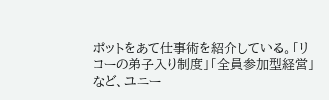ポットをあて仕事術を紹介している。「リコーの弟子入り制度」「全員参加型経営」など、ユニー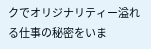クでオリジナリティー溢れる仕事の秘密をいま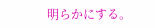明らかにする。